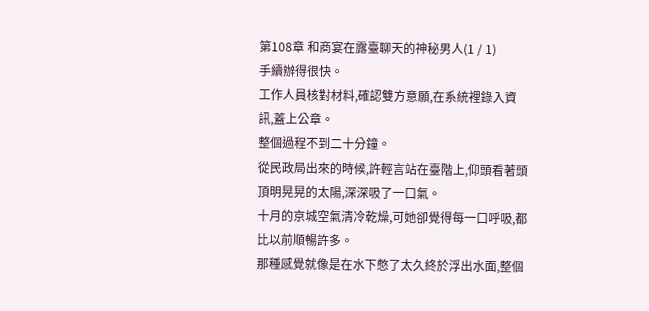第108章 和商宴在露臺聊天的神秘男人(1 / 1)
手續辦得很快。
工作人員核對材料,確認雙方意願,在系統裡錄入資訊,蓋上公章。
整個過程不到二十分鐘。
從民政局出來的時候,許輕言站在臺階上,仰頭看著頭頂明晃晃的太陽,深深吸了一口氣。
十月的京城空氣清冷乾燥,可她卻覺得每一口呼吸,都比以前順暢許多。
那種感覺就像是在水下憋了太久終於浮出水面,整個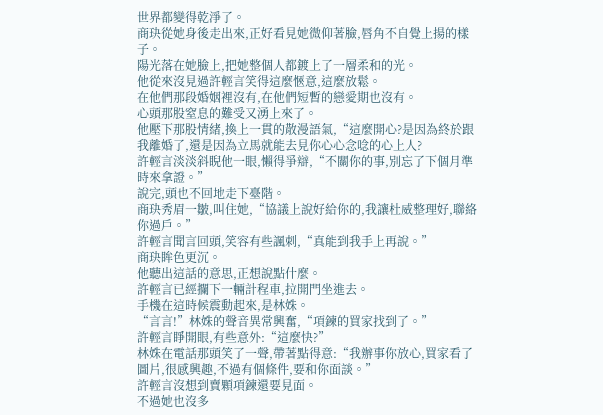世界都變得乾淨了。
商玦從她身後走出來,正好看見她微仰著臉,唇角不自覺上揚的樣子。
陽光落在她臉上,把她整個人都鍍上了一層柔和的光。
他從來沒見過許輕言笑得這麼愜意,這麼放鬆。
在他們那段婚姻裡沒有,在他們短暫的戀愛期也沒有。
心頭那股窒息的難受又湧上來了。
他壓下那股情緒,換上一貫的散漫語氣,“這麼開心?是因為終於跟我離婚了,還是因為立馬就能去見你心心念唸的心上人?
許輕言淡淡斜睨他一眼,懶得爭辯,“不關你的事,別忘了下個月準時來拿證。”
說完,頭也不回地走下臺階。
商玦秀眉一皺,叫住她,“協議上說好給你的,我讓杜威整理好,聯絡你過戶。”
許輕言聞言回頭,笑容有些諷刺,“真能到我手上再說。”
商玦眸色更沉。
他聽出這話的意思,正想說點什麼。
許輕言已經攔下一輛計程車,拉開門坐進去。
手機在這時候震動起來,是林姝。
“言言!”林姝的聲音異常興奮,“項鍊的買家找到了。”
許輕言睜開眼,有些意外:“這麼快?”
林姝在電話那頭笑了一聲,帶著點得意:“我辦事你放心,買家看了圖片,很感興趣,不過有個條件,要和你面談。”
許輕言沒想到賣顆項鍊還要見面。
不過她也沒多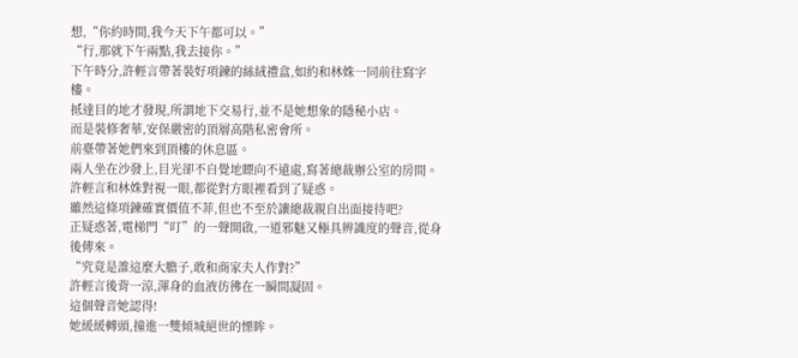想,“你約時間,我今天下午都可以。”
“行,那就下午兩點,我去接你。”
下午時分,許輕言帶著裝好項鍊的絲絨禮盒,如約和林姝一同前往寫字樓。
抵達目的地才發現,所謂地下交易行,並不是她想象的隱秘小店。
而是裝修奢華,安保嚴密的頂層高階私密會所。
前臺帶著她們來到頂樓的休息區。
兩人坐在沙發上,目光卻不自覺地瞟向不遠處,寫著總裁辦公室的房間。
許輕言和林姝對視一眼,都從對方眼裡看到了疑惑。
雖然這條項鍊確實價值不菲,但也不至於讓總裁親自出面接待吧?
正疑惑著,電梯門“叮”的一聲開啟,一道邪魅又極具辨識度的聲音,從身後傳來。
“究竟是誰這麼大膽子,敢和商家夫人作對?”
許輕言後背一涼,渾身的血液彷彿在一瞬間凝固。
這個聲音她認得!
她緩緩轉頭,撞進一雙傾城絕世的慄眸。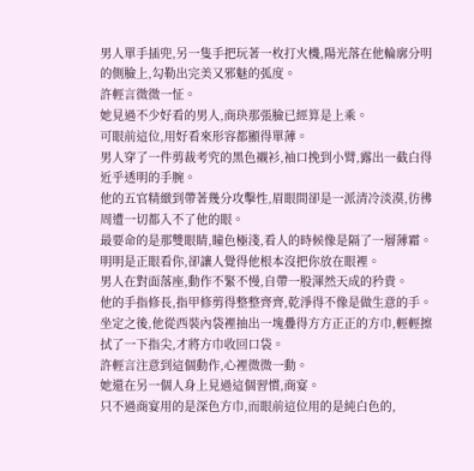男人單手插兜,另一隻手把玩著一枚打火機,陽光落在他輪廓分明的側臉上,勾勒出完美又邪魅的弧度。
許輕言微微一怔。
她見過不少好看的男人,商玦那張臉已經算是上乘。
可眼前這位,用好看來形容都顯得單薄。
男人穿了一件剪裁考究的黑色襯衫,袖口挽到小臂,露出一截白得近乎透明的手腕。
他的五官精緻到帶著幾分攻擊性,眉眼間卻是一派清冷淡漠,彷彿周遭一切都入不了他的眼。
最要命的是那雙眼睛,瞳色極淺,看人的時候像是隔了一層薄霜。
明明是正眼看你,卻讓人覺得他根本沒把你放在眼裡。
男人在對面落座,動作不緊不慢,自帶一股渾然天成的矜貴。
他的手指修長,指甲修剪得整整齊齊,乾淨得不像是做生意的手。
坐定之後,他從西裝內袋裡抽出一塊疊得方方正正的方巾,輕輕擦拭了一下指尖,才將方巾收回口袋。
許輕言注意到這個動作,心裡微微一動。
她還在另一個人身上見過這個習慣,商宴。
只不過商宴用的是深色方巾,而眼前這位用的是純白色的,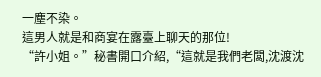一塵不染。
這男人就是和商宴在露臺上聊天的那位!
“許小姐。”秘書開口介紹,“這就是我們老闆,沈渡沈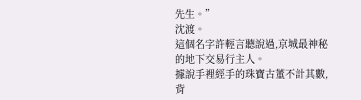先生。”
沈渡。
這個名字許輕言聽說過,京城最神秘的地下交易行主人。
據說手裡經手的珠寶古董不計其數,背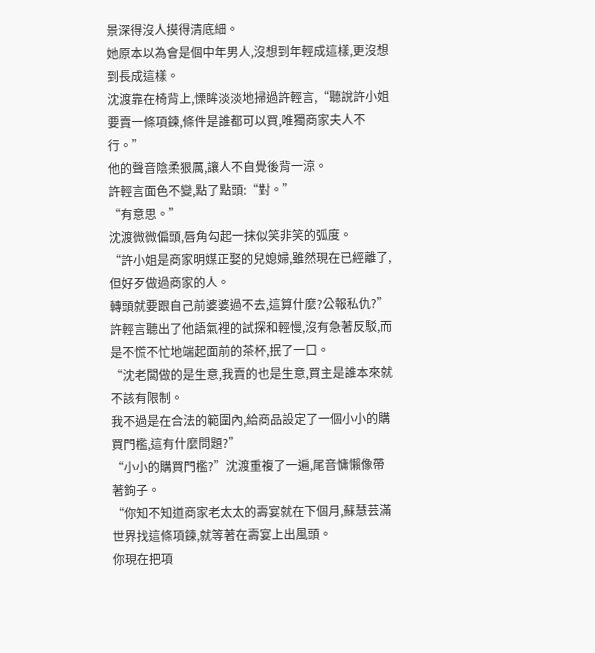景深得沒人摸得清底細。
她原本以為會是個中年男人,沒想到年輕成這樣,更沒想到長成這樣。
沈渡靠在椅背上,慄眸淡淡地掃過許輕言,“聽說許小姐要賣一條項鍊,條件是誰都可以買,唯獨商家夫人不行。”
他的聲音陰柔狠厲,讓人不自覺後背一涼。
許輕言面色不變,點了點頭:“對。”
“有意思。”
沈渡微微偏頭,唇角勾起一抹似笑非笑的弧度。
“許小姐是商家明媒正娶的兒媳婦,雖然現在已經離了,但好歹做過商家的人。
轉頭就要跟自己前婆婆過不去,這算什麼?公報私仇?”
許輕言聽出了他語氣裡的試探和輕慢,沒有急著反駁,而是不慌不忙地端起面前的茶杯,抿了一口。
“沈老闆做的是生意,我賣的也是生意,買主是誰本來就不該有限制。
我不過是在合法的範圍內,給商品設定了一個小小的購買門檻,這有什麼問題?”
“小小的購買門檻?”沈渡重複了一遍,尾音慵懶像帶著鉤子。
“你知不知道商家老太太的壽宴就在下個月,蘇慧芸滿世界找這條項鍊,就等著在壽宴上出風頭。
你現在把項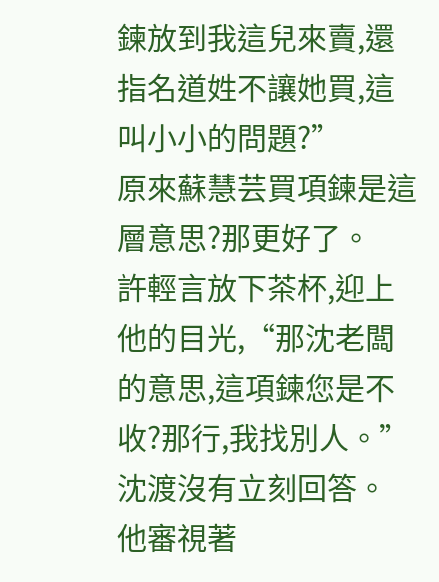鍊放到我這兒來賣,還指名道姓不讓她買,這叫小小的問題?”
原來蘇慧芸買項鍊是這層意思?那更好了。
許輕言放下茶杯,迎上他的目光,“那沈老闆的意思,這項鍊您是不收?那行,我找別人。”
沈渡沒有立刻回答。
他審視著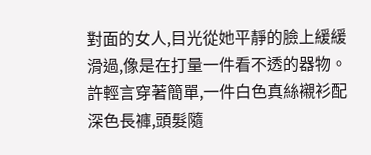對面的女人,目光從她平靜的臉上緩緩滑過,像是在打量一件看不透的器物。
許輕言穿著簡單,一件白色真絲襯衫配深色長褲,頭髮隨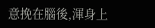意挽在腦後,渾身上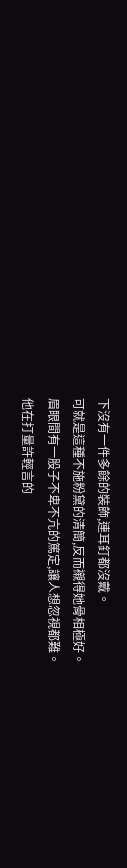下沒有一件多餘的裝飾,連耳釘都沒戴。
可就是這種不施粉黛的清簡,反而襯得她骨相極好。
眉眼間有一股子不卑不亢的篤定,讓人想忽視都難。
他在打量許輕言的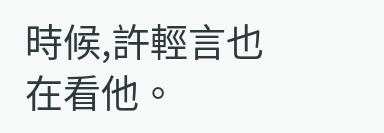時候,許輕言也在看他。